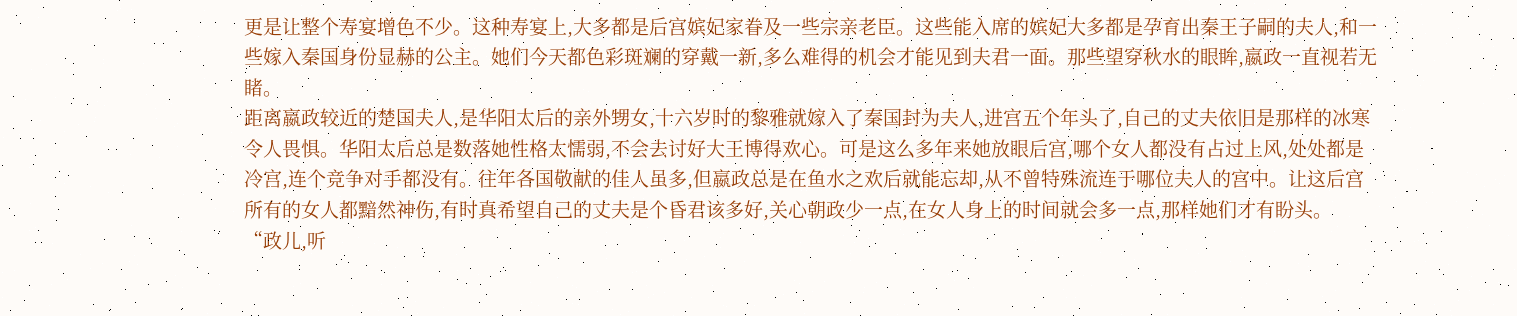更是让整个寿宴增色不少。这种寿宴上,大多都是后宫嫔妃家眷及一些宗亲老臣。这些能入席的嫔妃大多都是孕育出秦王子嗣的夫人,和一些嫁入秦国身份显赫的公主。她们今天都色彩斑斓的穿戴一新,多么难得的机会才能见到夫君一面。那些望穿秋水的眼眸,嬴政一直视若无睹。
距离嬴政较近的楚国夫人,是华阳太后的亲外甥女,十六岁时的黎雅就嫁入了秦国封为夫人,进宫五个年头了,自己的丈夫依旧是那样的冰寒令人畏惧。华阳太后总是数落她性格太懦弱,不会去讨好大王博得欢心。可是这么多年来她放眼后宫,哪个女人都没有占过上风,处处都是冷宫,连个竞争对手都没有。往年各国敬献的佳人虽多,但嬴政总是在鱼水之欢后就能忘却,从不曾特殊流连于哪位夫人的宫中。让这后宫所有的女人都黯然神伤,有时真希望自己的丈夫是个昏君该多好,关心朝政少一点,在女人身上的时间就会多一点,那样她们才有盼头。
“政儿,听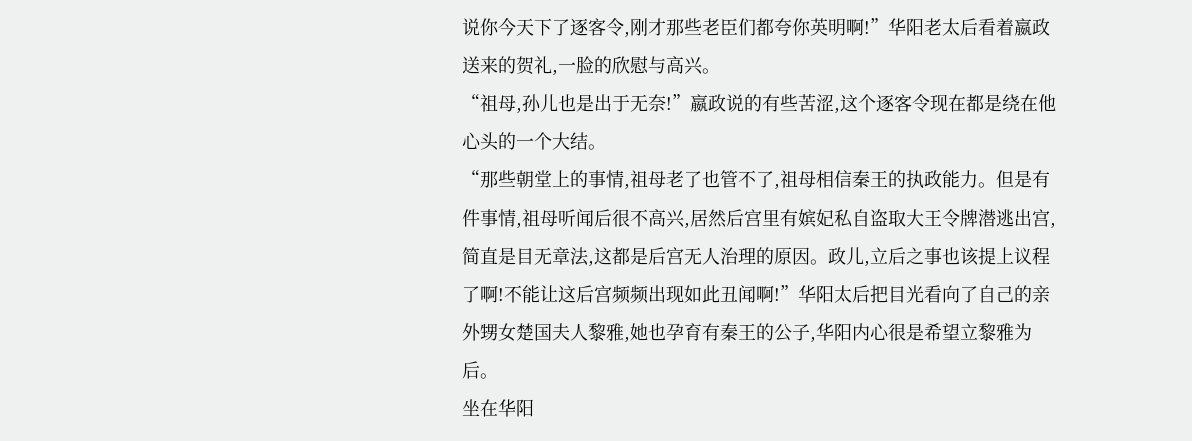说你今天下了逐客令,刚才那些老臣们都夸你英明啊!”华阳老太后看着嬴政送来的贺礼,一脸的欣慰与高兴。
“祖母,孙儿也是出于无奈!”嬴政说的有些苦涩,这个逐客令现在都是绕在他心头的一个大结。
“那些朝堂上的事情,祖母老了也管不了,祖母相信秦王的执政能力。但是有件事情,祖母听闻后很不高兴,居然后宫里有嫔妃私自盗取大王令牌潜逃出宫,简直是目无章法,这都是后宫无人治理的原因。政儿,立后之事也该提上议程了啊!不能让这后宫频频出现如此丑闻啊!”华阳太后把目光看向了自己的亲外甥女楚国夫人黎雅,她也孕育有秦王的公子,华阳内心很是希望立黎雅为后。
坐在华阳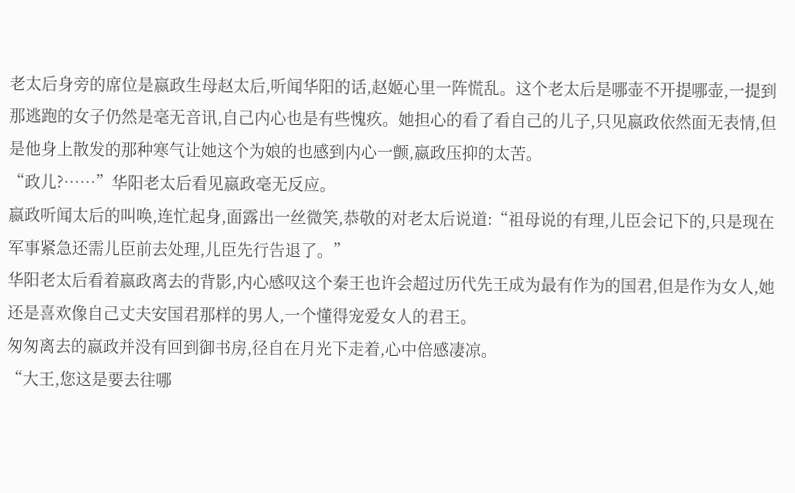老太后身旁的席位是嬴政生母赵太后,听闻华阳的话,赵姬心里一阵慌乱。这个老太后是哪壶不开提哪壶,一提到那逃跑的女子仍然是毫无音讯,自己内心也是有些愧疚。她担心的看了看自己的儿子,只见嬴政依然面无表情,但是他身上散发的那种寒气让她这个为娘的也感到内心一颤,嬴政压抑的太苦。
“政儿?……”华阳老太后看见嬴政毫无反应。
嬴政听闻太后的叫唤,连忙起身,面露出一丝微笑,恭敬的对老太后说道:“祖母说的有理,儿臣会记下的,只是现在军事紧急还需儿臣前去处理,儿臣先行告退了。”
华阳老太后看着嬴政离去的背影,内心感叹这个秦王也许会超过历代先王成为最有作为的国君,但是作为女人,她还是喜欢像自己丈夫安国君那样的男人,一个懂得宠爱女人的君王。
匆匆离去的嬴政并没有回到御书房,径自在月光下走着,心中倍感凄凉。
“大王,您这是要去往哪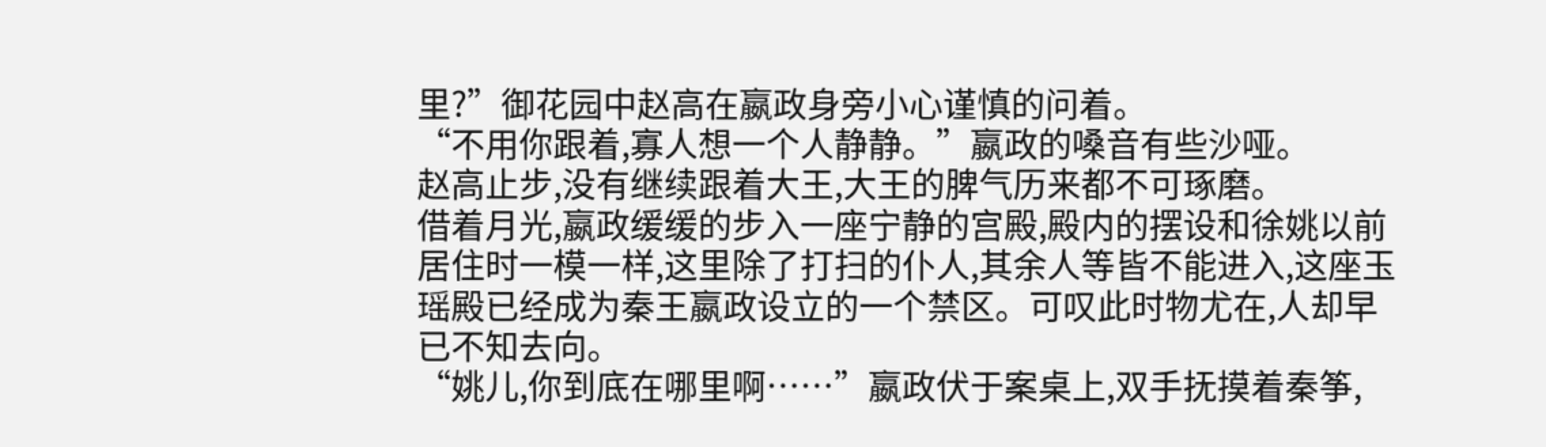里?”御花园中赵高在嬴政身旁小心谨慎的问着。
“不用你跟着,寡人想一个人静静。”嬴政的嗓音有些沙哑。
赵高止步,没有继续跟着大王,大王的脾气历来都不可琢磨。
借着月光,嬴政缓缓的步入一座宁静的宫殿,殿内的摆设和徐姚以前居住时一模一样,这里除了打扫的仆人,其余人等皆不能进入,这座玉瑶殿已经成为秦王嬴政设立的一个禁区。可叹此时物尤在,人却早已不知去向。
“姚儿,你到底在哪里啊……”嬴政伏于案桌上,双手抚摸着秦筝,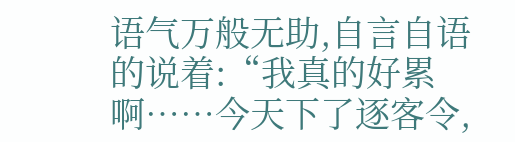语气万般无助,自言自语的说着:“我真的好累啊……今天下了逐客令,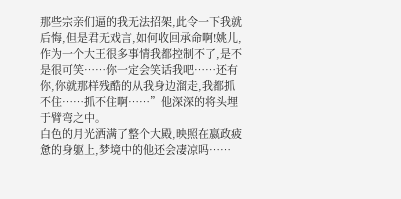那些宗亲们逼的我无法招架,此令一下我就后悔,但是君无戏言,如何收回承命啊!姚儿,作为一个大王很多事情我都控制不了,是不是很可笑……你一定会笑话我吧……还有你,你就那样残酷的从我身边溜走,我都抓不住……抓不住啊……”他深深的将头埋于臂弯之中。
白色的月光洒满了整个大殿,映照在嬴政疲惫的身躯上,梦境中的他还会凄凉吗……